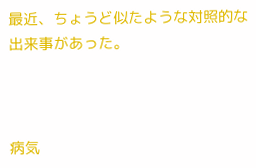最近、ちょうど似たような対照的な出来事があった。



病気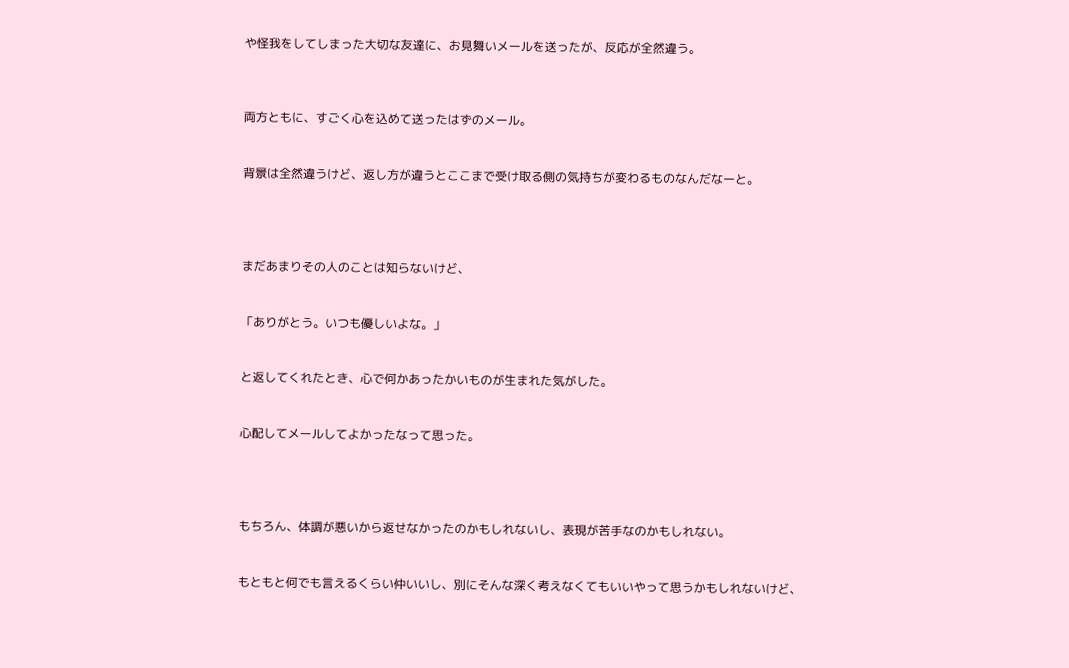や怪我をしてしまった大切な友達に、お見舞いメールを送ったが、反応が全然違う。



両方ともに、すごく心を込めて送ったはずのメール。


背景は全然違うけど、返し方が違うとここまで受け取る側の気持ちが変わるものなんだなーと。




まだあまりその人のことは知らないけど、


「ありがとう。いつも優しいよな。」


と返してくれたとき、心で何かあったかいものが生まれた気がした。


心配してメールしてよかったなって思った。




もちろん、体調が悪いから返せなかったのかもしれないし、表現が苦手なのかもしれない。


もともと何でも言えるくらい仲いいし、別にそんな深く考えなくてもいいやって思うかもしれないけど、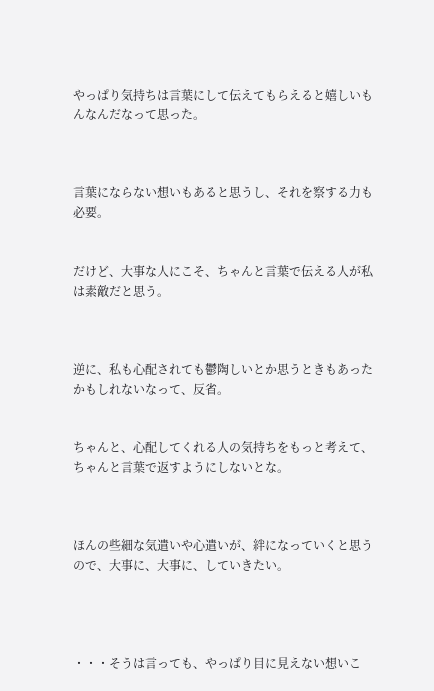やっぱり気持ちは言葉にして伝えてもらえると嬉しいもんなんだなって思った。



言葉にならない想いもあると思うし、それを察する力も必要。


だけど、大事な人にこそ、ちゃんと言葉で伝える人が私は素敵だと思う。



逆に、私も心配されても鬱陶しいとか思うときもあったかもしれないなって、反省。


ちゃんと、心配してくれる人の気持ちをもっと考えて、ちゃんと言葉で返すようにしないとな。



ほんの些細な気遣いや心遣いが、絆になっていくと思うので、大事に、大事に、していきたい。




・・・そうは言っても、やっぱり目に見えない想いこ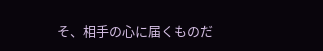そ、相手の心に届くものだ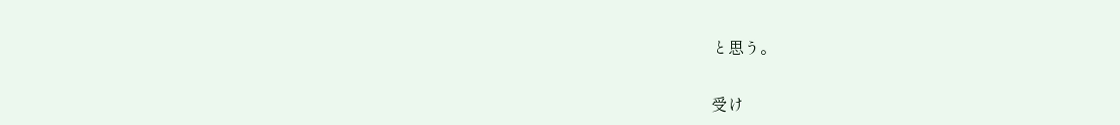と思う。


受け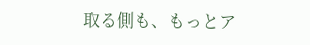取る側も、もっとア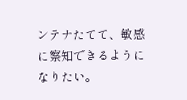ンテナたてて、敏感に察知できるようになりたい。